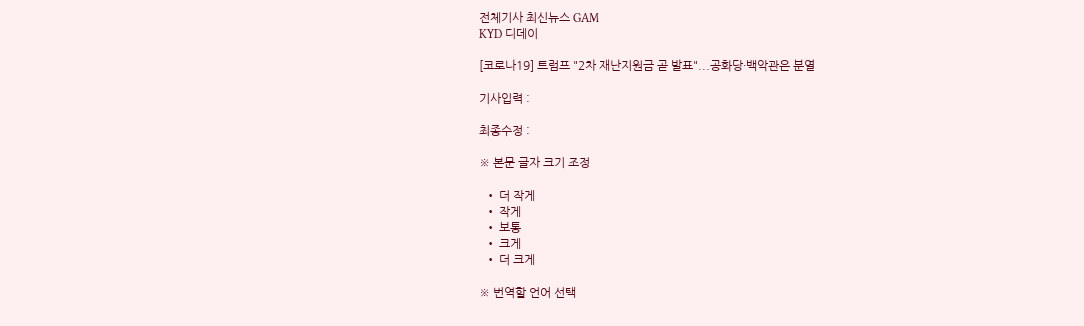전체기사 최신뉴스 GAM
KYD 디데이

[코로나19] 트럼프 "2차 재난지원금 곧 발표"...공화당·백악관은 분열

기사입력 :

최종수정 :

※ 본문 글자 크기 조정

  • 더 작게
  • 작게
  • 보통
  • 크게
  • 더 크게

※ 번역할 언어 선택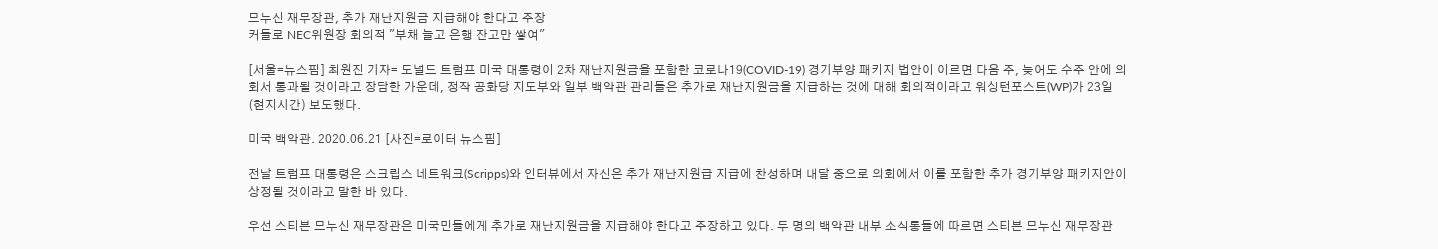므누신 재무장관, 추가 재난지원금 지급해야 한다고 주장
커들로 NEC위원장 회의적 "부채 늘고 은행 잔고만 쌓여"

[서울=뉴스핌] 최원진 기자= 도널드 트럼프 미국 대통령이 2차 재난지원금을 포함한 코로나19(COVID-19) 경기부양 패키지 법안이 이르면 다음 주, 늦어도 수주 안에 의회서 통과될 것이라고 장담한 가운데, 정작 공화당 지도부와 일부 백악관 관리들은 추가로 재난지원금을 지급하는 것에 대해 회의적이라고 워싱턴포스트(WP)가 23일(현지시간) 보도했다.

미국 백악관. 2020.06.21 [사진=로이터 뉴스핌]

전날 트럼프 대통령은 스크립스 네트워크(Scripps)와 인터뷰에서 자신은 추가 재난지원급 지급에 찬성하며 내달 중으로 의회에서 이를 포함한 추가 경기부양 패키지안이 상정될 것이라고 말한 바 있다.

우선 스티븐 므누신 재무장관은 미국민들에게 추가로 재난지원금을 지급해야 한다고 주장하고 있다. 두 명의 백악관 내부 소식통들에 따르면 스티븐 므누신 재무장관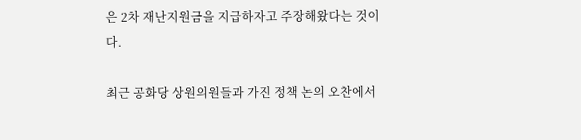은 2차 재난지원금을 지급하자고 주장해왔다는 것이다.

최근 공화당 상원의원들과 가진 정책 논의 오찬에서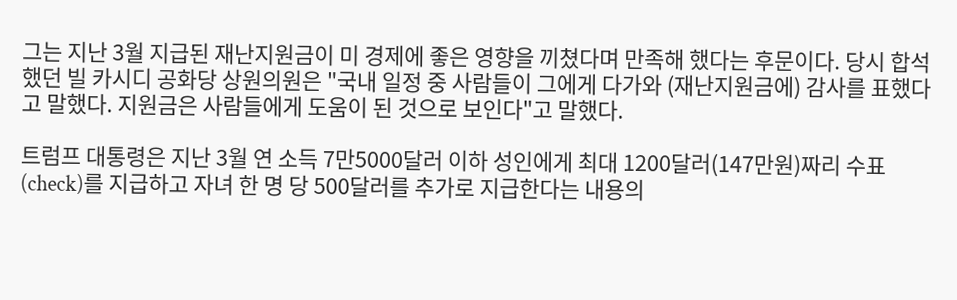그는 지난 3월 지급된 재난지원금이 미 경제에 좋은 영향을 끼쳤다며 만족해 했다는 후문이다. 당시 합석했던 빌 카시디 공화당 상원의원은 "국내 일정 중 사람들이 그에게 다가와 (재난지원금에) 감사를 표했다고 말했다. 지원금은 사람들에게 도움이 된 것으로 보인다"고 말했다.

트럼프 대통령은 지난 3월 연 소득 7만5000달러 이하 성인에게 최대 1200달러(147만원)짜리 수표(check)를 지급하고 자녀 한 명 당 500달러를 추가로 지급한다는 내용의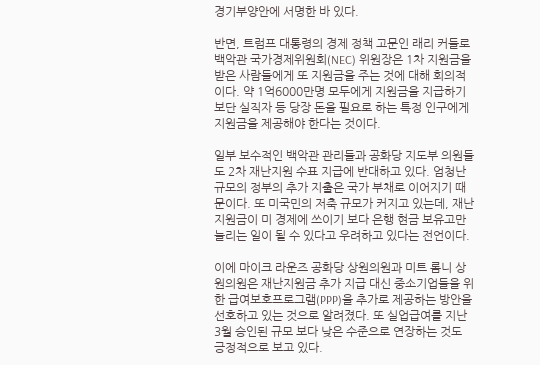경기부양안에 서명한 바 있다.

반면, 트럼프 대통령의 경제 정책 고문인 래리 커들로 백악관 국가경제위원회(NEC) 위원장은 1차 지원금을 받은 사람들에게 또 지원금을 주는 것에 대해 회의적이다. 약 1억6000만명 모두에게 지원금을 지급하기 보단 실직자 등 당장 돈을 필요로 하는 특정 인구에게 지원금을 제공해야 한다는 것이다.

일부 보수적인 백악관 관리들과 공화당 지도부 의원들도 2차 재난지원 수표 지급에 반대하고 있다. 엄청난 규모의 정부의 추가 지출은 국가 부채로 이어지기 때문이다. 또 미국민의 저축 규모가 커지고 있는데, 재난지원금이 미 경제에 쓰이기 보다 은행 현금 보유고만 늘리는 일이 될 수 있다고 우려하고 있다는 전언이다.

이에 마이크 라운즈 공화당 상원의원과 미트 롬니 상원의원은 재난지원금 추가 지급 대신 중소기업들을 위한 급여보호프로그램(PPP)을 추가로 제공하는 방안을 선호하고 있는 것으로 알려졌다. 또 실업급여를 지난 3월 승인된 규모 보다 낮은 수준으로 연장하는 것도 긍정적으로 보고 있다.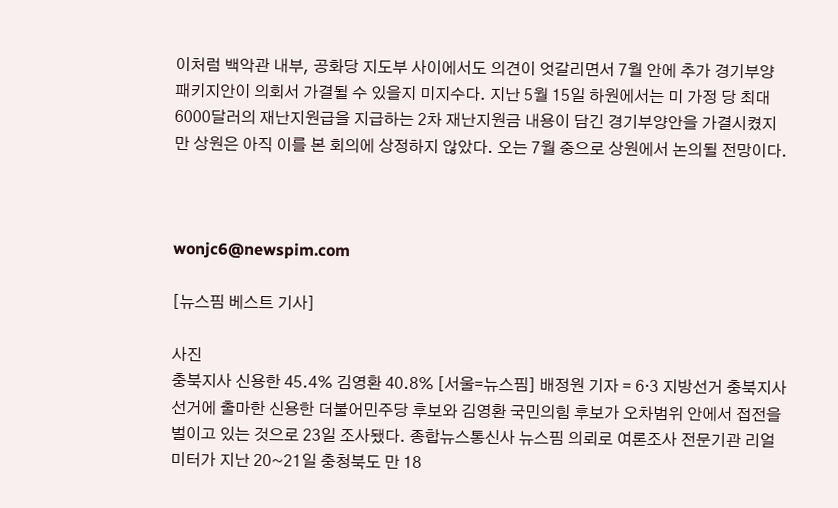이처럼 백악관 내부, 공화당 지도부 사이에서도 의견이 엇갈리면서 7월 안에 추가 경기부양 패키지안이 의회서 가결될 수 있을지 미지수다. 지난 5월 15일 하원에서는 미 가정 당 최대 6000달러의 재난지원급을 지급하는 2차 재난지원금 내용이 담긴 경기부양안을 가결시켰지만 상원은 아직 이를 본 회의에 상정하지 않았다. 오는 7월 중으로 상원에서 논의될 전망이다.



wonjc6@newspim.com

[뉴스핌 베스트 기사]

사진
충북지사 신용한 45.4% 김영환 40.8% [서울=뉴스핌] 배정원 기자 = 6·3 지방선거 충북지사 선거에 출마한 신용한 더불어민주당 후보와 김영환 국민의힘 후보가 오차범위 안에서 접전을 벌이고 있는 것으로 23일 조사됐다. 종합뉴스통신사 뉴스핌 의뢰로 여론조사 전문기관 리얼미터가 지난 20~21일 충청북도 만 18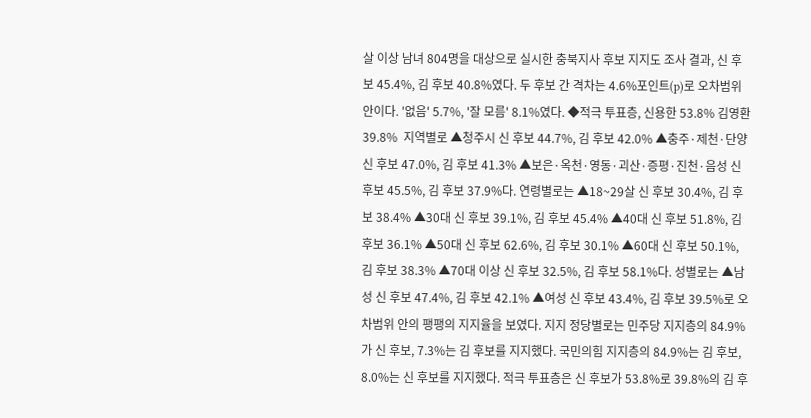살 이상 남녀 804명을 대상으로 실시한 충북지사 후보 지지도 조사 결과, 신 후보 45.4%, 김 후보 40.8%였다. 두 후보 간 격차는 4.6%포인트(p)로 오차범위 안이다. '없음' 5.7%, '잘 모름' 8.1%였다. ◆적극 투표층, 신용한 53.8% 김영환 39.8%  지역별로 ▲청주시 신 후보 44.7%, 김 후보 42.0% ▲충주·제천·단양 신 후보 47.0%, 김 후보 41.3% ▲보은·옥천·영동·괴산·증평·진천·음성 신 후보 45.5%, 김 후보 37.9%다. 연령별로는 ▲18~29살 신 후보 30.4%, 김 후보 38.4% ▲30대 신 후보 39.1%, 김 후보 45.4% ▲40대 신 후보 51.8%, 김 후보 36.1% ▲50대 신 후보 62.6%, 김 후보 30.1% ▲60대 신 후보 50.1%, 김 후보 38.3% ▲70대 이상 신 후보 32.5%, 김 후보 58.1%다. 성별로는 ▲남성 신 후보 47.4%, 김 후보 42.1% ▲여성 신 후보 43.4%, 김 후보 39.5%로 오차범위 안의 팽팽의 지지율을 보였다. 지지 정당별로는 민주당 지지층의 84.9%가 신 후보, 7.3%는 김 후보를 지지했다. 국민의힘 지지층의 84.9%는 김 후보, 8.0%는 신 후보를 지지했다. 적극 투표층은 신 후보가 53.8%로 39.8%의 김 후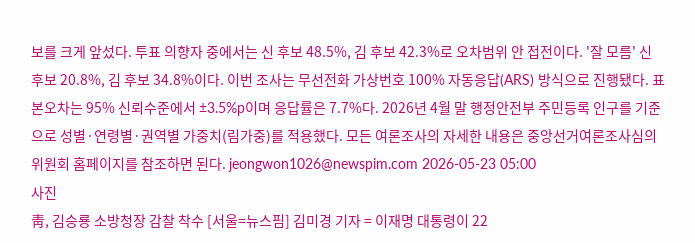보를 크게 앞섰다. 투표 의향자 중에서는 신 후보 48.5%, 김 후보 42.3%로 오차범위 안 접전이다. '잘 모름' 신 후보 20.8%, 김 후보 34.8%이다. 이번 조사는 무선전화 가상번호 100% 자동응답(ARS) 방식으로 진행됐다. 표본오차는 95% 신뢰수준에서 ±3.5%p이며 응답률은 7.7%다. 2026년 4월 말 행정안전부 주민등록 인구를 기준으로 성별·연령별·권역별 가중치(림가중)를 적용했다. 모든 여론조사의 자세한 내용은 중앙선거여론조사심의위원회 홈페이지를 참조하면 된다. jeongwon1026@newspim.com 2026-05-23 05:00
사진
靑, 김승룡 소방청장 감찰 착수 [서울=뉴스핌] 김미경 기자 = 이재명 대통령이 22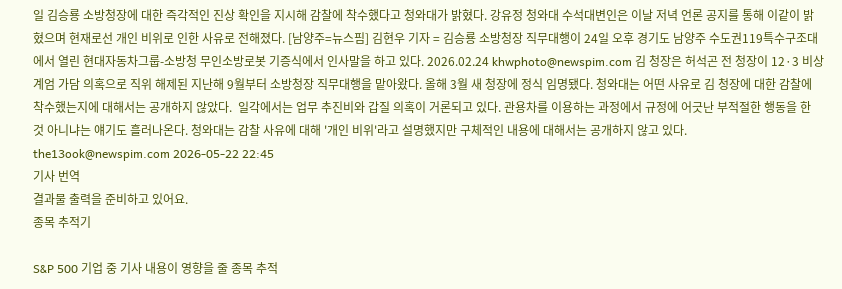일 김승룡 소방청장에 대한 즉각적인 진상 확인을 지시해 감찰에 착수했다고 청와대가 밝혔다. 강유정 청와대 수석대변인은 이날 저녁 언론 공지를 통해 이같이 밝혔으며 현재로선 개인 비위로 인한 사유로 전해졌다. [남양주=뉴스핌] 김현우 기자 = 김승룡 소방청장 직무대행이 24일 오후 경기도 남양주 수도권119특수구조대에서 열린 현대자동차그룹-소방청 무인소방로봇 기증식에서 인사말을 하고 있다. 2026.02.24 khwphoto@newspim.com 김 청장은 허석곤 전 청장이 12·3 비상계엄 가담 의혹으로 직위 해제된 지난해 9월부터 소방청장 직무대행을 맡아왔다. 올해 3월 새 청장에 정식 임명됐다. 청와대는 어떤 사유로 김 청장에 대한 감찰에 착수했는지에 대해서는 공개하지 않았다.  일각에서는 업무 추진비와 갑질 의혹이 거론되고 있다. 관용차를 이용하는 과정에서 규정에 어긋난 부적절한 행동을 한 것 아니냐는 얘기도 흘러나온다. 청와대는 감찰 사유에 대해 '개인 비위'라고 설명했지만 구체적인 내용에 대해서는 공개하지 않고 있다. the13ook@newspim.com 2026-05-22 22:45
기사 번역
결과물 출력을 준비하고 있어요.
종목 추적기

S&P 500 기업 중 기사 내용이 영향을 줄 종목 추적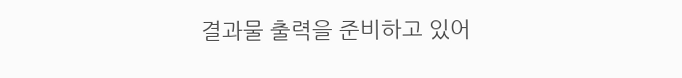결과물 출력을 준비하고 있어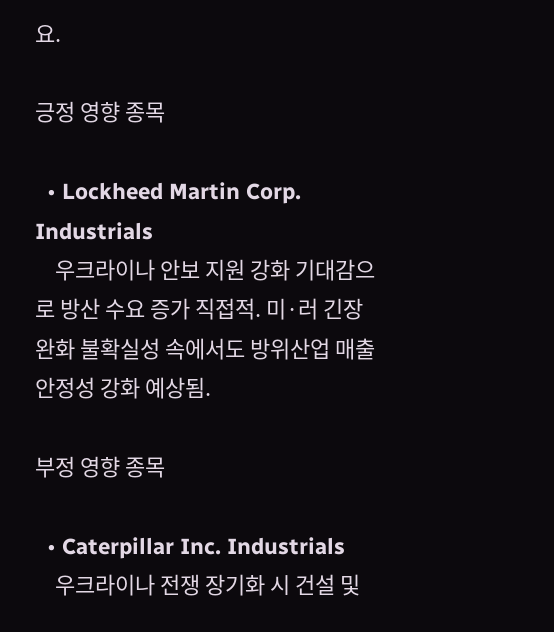요.

긍정 영향 종목

  • Lockheed Martin Corp. Industrials
    우크라이나 안보 지원 강화 기대감으로 방산 수요 증가 직접적. 미·러 긴장 완화 불확실성 속에서도 방위산업 매출 안정성 강화 예상됨.

부정 영향 종목

  • Caterpillar Inc. Industrials
    우크라이나 전쟁 장기화 시 건설 및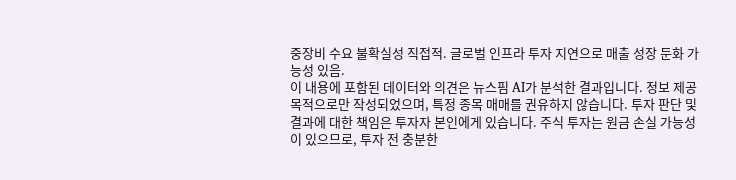중장비 수요 불확실성 직접적. 글로벌 인프라 투자 지연으로 매출 성장 둔화 가능성 있음.
이 내용에 포함된 데이터와 의견은 뉴스핌 AI가 분석한 결과입니다. 정보 제공 목적으로만 작성되었으며, 특정 종목 매매를 권유하지 않습니다. 투자 판단 및 결과에 대한 책임은 투자자 본인에게 있습니다. 주식 투자는 원금 손실 가능성이 있으므로, 투자 전 충분한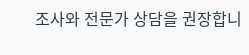조사와 전문가 상담을 권장합니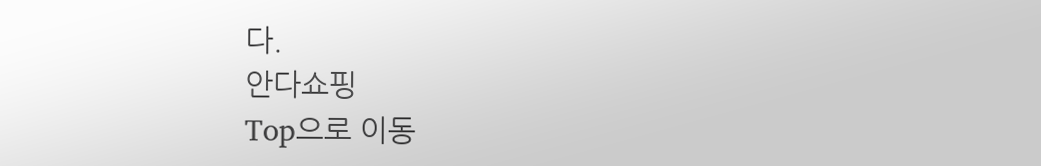다.
안다쇼핑
Top으로 이동